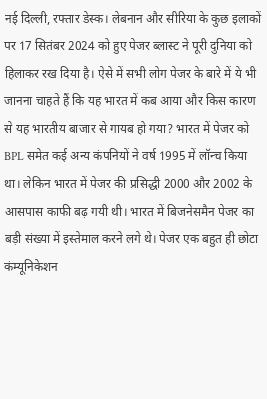नई दिल्ली, रफ्तार डेस्क। लेबनान और सीरिया के कुछ इलाकों पर 17 सितंबर 2024 को हुए पेजर ब्लास्ट ने पूरी दुनिया को हिलाकर रख दिया है। ऐसे में सभी लोग पेजर के बारे में ये भी जानना चाहते हैं कि यह भारत में कब आया और किस कारण से यह भारतीय बाजार से गायब हो गया? भारत में पेजर को BPL समेत कई अन्य कंपनियों ने वर्ष 1995 में लॉन्च किया था। लेकिन भारत में पेजर की प्रसिद्धी 2000 और 2002 के आसपास काफी बढ़ गयी थी। भारत में बिजनेसमैन पेजर का बड़ी संख्या में इस्तेमाल करने लगे थे। पेजर एक बहुत ही छोटा कंम्यूनिकेशन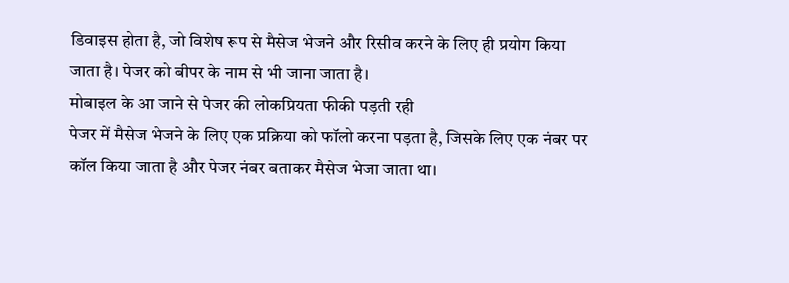डिवाइस होता है, जो विशेष रूप से मैसेज भेजने और रिसीव करने के लिए ही प्रयोग किया जाता है। पेजर को बीपर के नाम से भी जाना जाता है।
मोबाइल के आ जाने से पेजर की लोकप्रियता फीकी पड़ती रही
पेजर में मैसेज भेजने के लिए एक प्रक्रिया को फॉलो करना पड़ता है, जिसके लिए एक नंबर पर कॉल किया जाता है और पेजर नंबर बताकर मैसेज भेजा जाता था।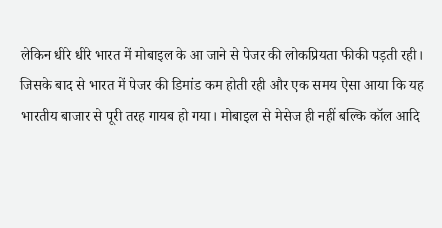लेकिन धीरे धीरे भारत में मोबाइल के आ जाने से पेजर की लोकप्रियता फीकी पड़ती रही। जिसके बाद से भारत में पेजर की डिमांड कम होती रही और एक समय ऐसा आया कि यह भारतीय बाजार से पूरी तरह गायब हो गया। मोबाइल से मेसेज ही नहीं बल्कि कॉल आदि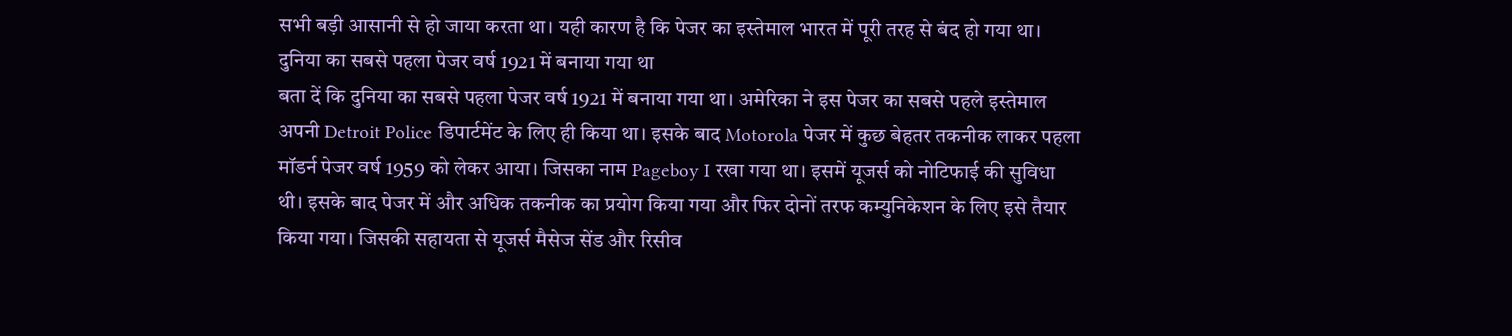सभी बड़ी आसानी से हो जाया करता था। यही कारण है कि पेजर का इस्तेमाल भारत में पूरी तरह से बंद हो गया था।
दुनिया का सबसे पहला पेजर वर्ष 1921 में बनाया गया था
बता दें कि दुनिया का सबसे पहला पेजर वर्ष 1921 में बनाया गया था। अमेरिका ने इस पेजर का सबसे पहले इस्तेमाल अपनी Detroit Police डिपार्टमेंट के लिए ही किया था। इसके बाद Motorola पेजर में कुछ बेहतर तकनीक लाकर पहला मॉडर्न पेजर वर्ष 1959 को लेकर आया। जिसका नाम Pageboy I रखा गया था। इसमें यूजर्स को नोटिफाई की सुविधा थी। इसके बाद पेजर में और अधिक तकनीक का प्रयोग किया गया और फिर दोनों तरफ कम्युनिकेशन के लिए इसे तैयार किया गया। जिसकी सहायता से यूजर्स मैसेज सेंड और रिसीव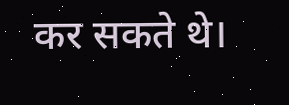कर सकते थे।